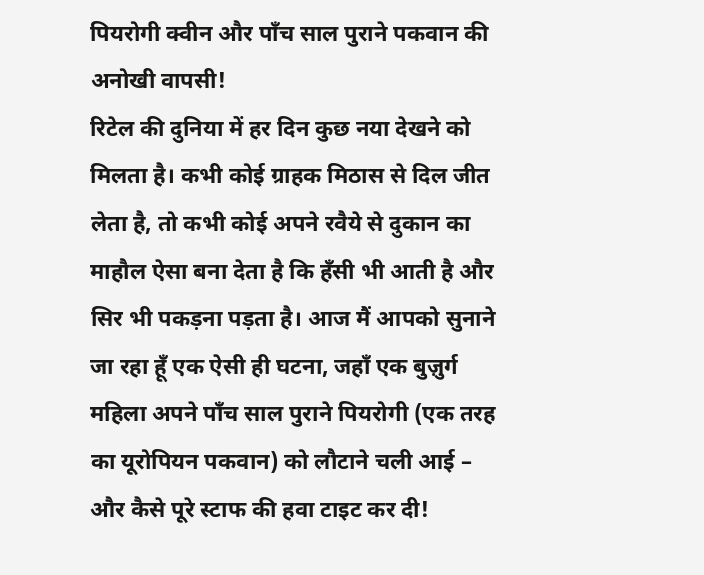पियरोगी क्वीन और पाँच साल पुराने पकवान की अनोखी वापसी!
रिटेल की दुनिया में हर दिन कुछ नया देखने को मिलता है। कभी कोई ग्राहक मिठास से दिल जीत लेता है, तो कभी कोई अपने रवैये से दुकान का माहौल ऐसा बना देता है कि हँसी भी आती है और सिर भी पकड़ना पड़ता है। आज मैं आपको सुनाने जा रहा हूँ एक ऐसी ही घटना, जहाँ एक बुज़ुर्ग महिला अपने पाँच साल पुराने पियरोगी (एक तरह का यूरोपियन पकवान) को लौटाने चली आई – और कैसे पूरे स्टाफ की हवा टाइट कर दी!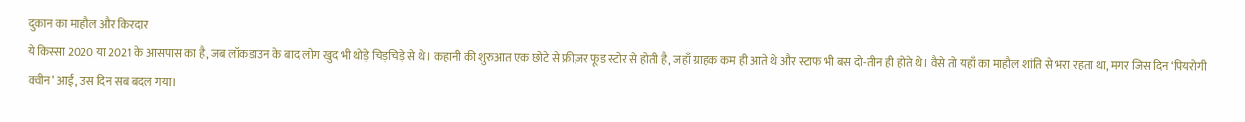दुकान का माहौल और किरदार
ये किस्सा 2020 या 2021 के आसपास का है, जब लॉकडाउन के बाद लोग खुद भी थोड़े चिड़चिड़े से थे। कहानी की शुरुआत एक छोटे से फ्रीज़र फूड स्टोर से होती है, जहाँ ग्राहक कम ही आते थे और स्टाफ भी बस दो-तीन ही होते थे। वैसे तो यहाँ का माहौल शांति से भरा रहता था, मगर जिस दिन ‘पियरोगी क्वीन’ आईं, उस दिन सब बदल गया।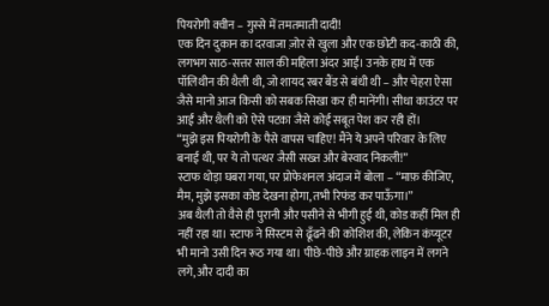पियरोगी क्वीन – गुस्से में तमतमाती दादी!
एक दिन दुकान का दरवाजा ज़ोर से खुला और एक छोटी कद-काठी की, लगभग साठ-सत्तर साल की महिला अंदर आईं। उनके हाथ में एक पॉलिथीन की थैली थी, जो शायद रबर बैंड से बंधी थी – और चेहरा ऐसा जैसे मानो आज किसी को सबक सिखा कर ही मानेंगी। सीधा काउंटर पर आईं और थैली को ऐसे पटका जैसे कोई सबूत पेश कर रही हों।
“मुझे इस पियरोगी के पैसे वापस चाहिए! मैंने ये अपने परिवार के लिए बनाई थी, पर ये तो पत्थर जैसी सख्त और बेस्वाद निकली!”
स्टाफ थोड़ा घबरा गया, पर प्रोफेशनल अंदाज में बोला – “माफ़ कीजिए, मैम, मुझे इसका कोड देखना होगा, तभी रिफंड कर पाऊँगा।”
अब थैली तो वैसे ही पुरानी और पसीने से भीगी हुई थी, कोड कहीं मिल ही नहीं रहा था। स्टाफ ने सिस्टम से ढूँढने की कोशिश की, लेकिन कंप्यूटर भी मानो उसी दिन रूठ गया था। पीछे-पीछे और ग्राहक लाइन में लगने लगे, और दादी का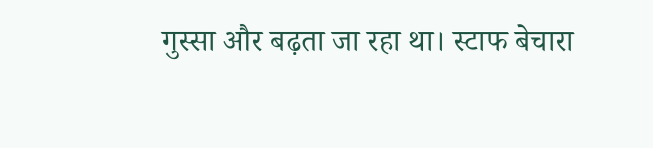गुस्सा और बढ़ता जा रहा था। स्टाफ बेचारा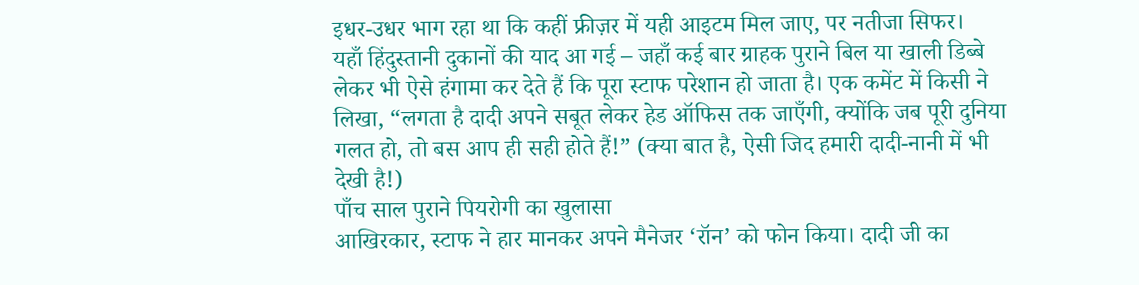इधर-उधर भाग रहा था कि कहीं फ्रीज़र में यही आइटम मिल जाए, पर नतीजा सिफर।
यहाँ हिंदुस्तानी दुकानों की याद आ गई – जहाँ कई बार ग्राहक पुराने बिल या खाली डिब्बे लेकर भी ऐसे हंगामा कर देते हैं कि पूरा स्टाफ परेशान हो जाता है। एक कमेंट में किसी ने लिखा, “लगता है दादी अपने सबूत लेकर हेड ऑफिस तक जाएँगी, क्योंकि जब पूरी दुनिया गलत हो, तो बस आप ही सही होते हैं!” (क्या बात है, ऐसी जिद हमारी दादी-नानी में भी देखी है!)
पाँच साल पुराने पियरोगी का खुलासा
आखिरकार, स्टाफ ने हार मानकर अपने मैनेजर ‘रॉन’ को फोन किया। दादी जी का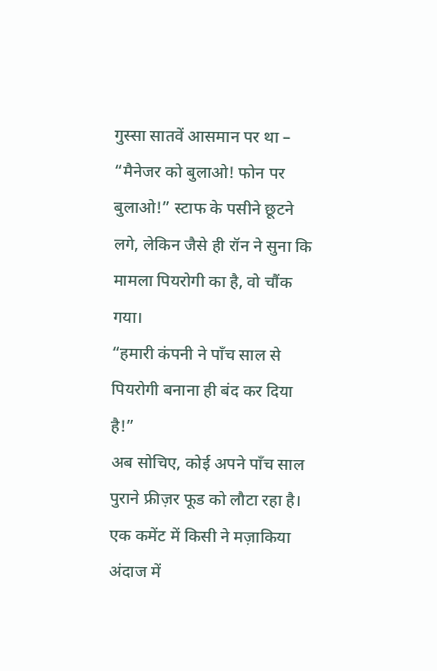गुस्सा सातवें आसमान पर था – “मैनेजर को बुलाओ! फोन पर बुलाओ!” स्टाफ के पसीने छूटने लगे, लेकिन जैसे ही रॉन ने सुना कि मामला पियरोगी का है, वो चौंक गया।
“हमारी कंपनी ने पाँच साल से पियरोगी बनाना ही बंद कर दिया है!”
अब सोचिए, कोई अपने पाँच साल पुराने फ्रीज़र फूड को लौटा रहा है। एक कमेंट में किसी ने मज़ाकिया अंदाज में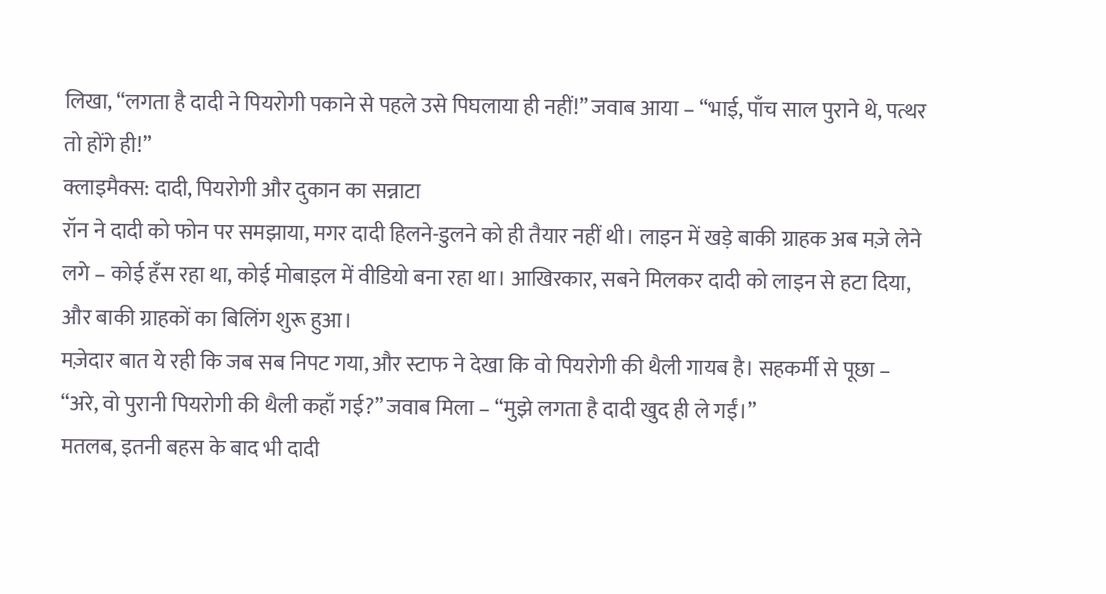लिखा, “लगता है दादी ने पियरोगी पकाने से पहले उसे पिघलाया ही नहीं!” जवाब आया – “भाई, पाँच साल पुराने थे, पत्थर तो होंगे ही!”
क्लाइमैक्स: दादी, पियरोगी और दुकान का सन्नाटा
रॉन ने दादी को फोन पर समझाया, मगर दादी हिलने-डुलने को ही तैयार नहीं थी। लाइन में खड़े बाकी ग्राहक अब मज़े लेने लगे – कोई हँस रहा था, कोई मोबाइल में वीडियो बना रहा था। आखिरकार, सबने मिलकर दादी को लाइन से हटा दिया, और बाकी ग्राहकों का बिलिंग शुरू हुआ।
मज़ेदार बात ये रही कि जब सब निपट गया, और स्टाफ ने देखा कि वो पियरोगी की थैली गायब है। सहकर्मी से पूछा – “अरे, वो पुरानी पियरोगी की थैली कहाँ गई?” जवाब मिला – “मुझे लगता है दादी खुद ही ले गईं।”
मतलब, इतनी बहस के बाद भी दादी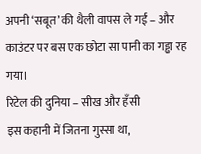अपनी ‘सबूत’ की थैली वापस ले गईं – और काउंटर पर बस एक छोटा सा पानी का गड्ढा रह गया।
रिटेल की दुनिया – सीख और हँसी
इस कहानी में जितना गुस्सा था,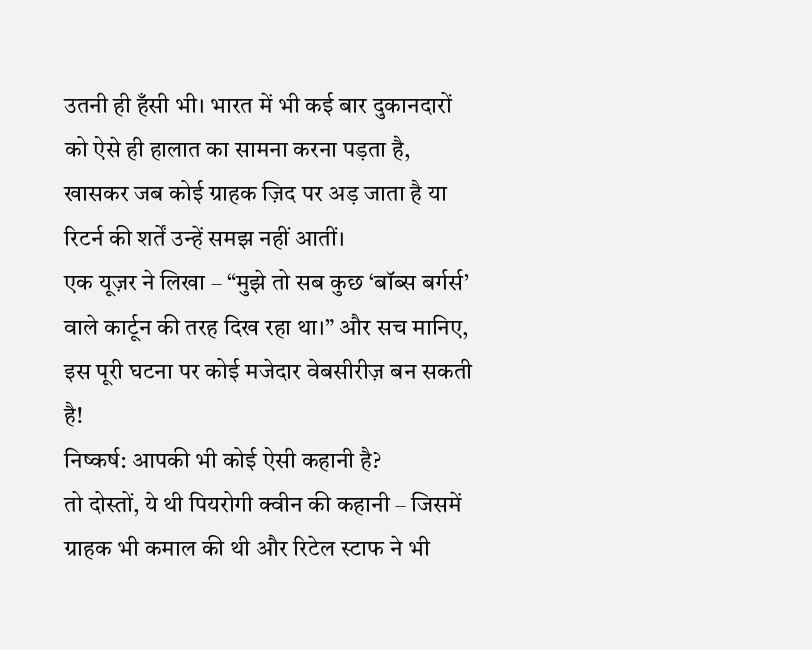उतनी ही हँसी भी। भारत में भी कई बार दुकानदारों को ऐसे ही हालात का सामना करना पड़ता है, खासकर जब कोई ग्राहक ज़िद पर अड़ जाता है या रिटर्न की शर्तें उन्हें समझ नहीं आतीं।
एक यूज़र ने लिखा – “मुझे तो सब कुछ ‘बॉब्स बर्गर्स’ वाले कार्टून की तरह दिख रहा था।” और सच मानिए, इस पूरी घटना पर कोई मजेदार वेबसीरीज़ बन सकती है!
निष्कर्ष: आपकी भी कोई ऐसी कहानी है?
तो दोस्तों, ये थी पियरोगी क्वीन की कहानी – जिसमें ग्राहक भी कमाल की थी और रिटेल स्टाफ ने भी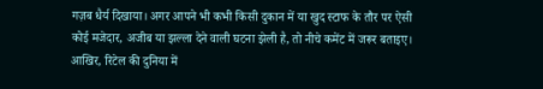गज़ब धैर्य दिखाया। अगर आपने भी कभी किसी दुकान में या खुद स्टाफ के तौर पर ऐसी कोई मजेदार, अजीब या झल्ला देने वाली घटना झेली है, तो नीचे कमेंट में जरूर बताइए।
आखिर, रिटेल की दुनिया में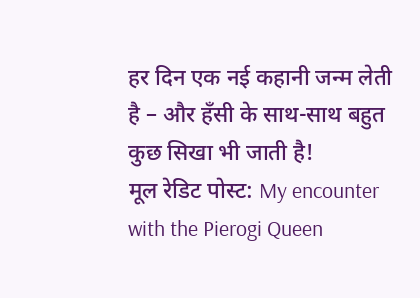हर दिन एक नई कहानी जन्म लेती है – और हँसी के साथ-साथ बहुत कुछ सिखा भी जाती है!
मूल रेडिट पोस्ट: My encounter with the Pierogi Queen